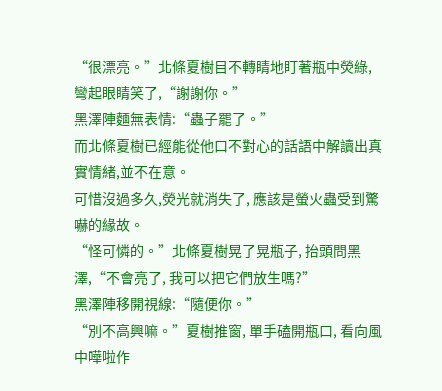“很漂亮。”北條夏樹目不轉睛地盯著瓶中熒綠, 彎起眼睛笑了,“謝謝你。”
黑澤陣麵無表情:“蟲子罷了。”
而北條夏樹已經能從他口不對心的話語中解讀出真實情緒,並不在意。
可惜沒過多久,熒光就消失了, 應該是螢火蟲受到驚嚇的緣故。
“怪可憐的。”北條夏樹晃了晃瓶子, 抬頭問黑澤,“不會亮了, 我可以把它們放生嗎?”
黑澤陣移開視線:“隨便你。”
“別不高興嘛。”夏樹推窗, 單手磕開瓶口, 看向風中嘩啦作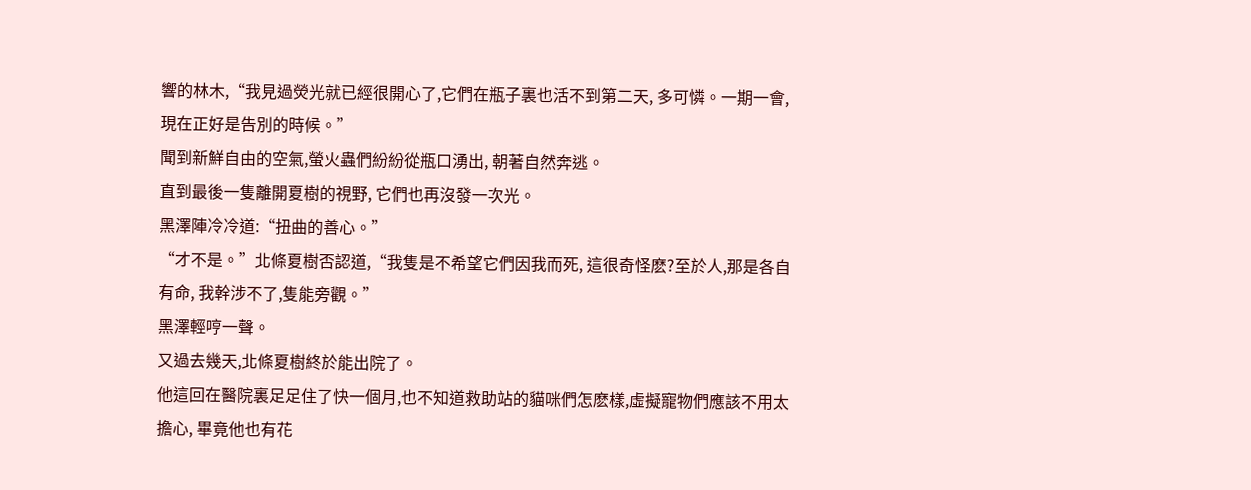響的林木,“我見過熒光就已經很開心了,它們在瓶子裏也活不到第二天, 多可憐。一期一會, 現在正好是告別的時候。”
聞到新鮮自由的空氣,螢火蟲們紛紛從瓶口湧出, 朝著自然奔逃。
直到最後一隻離開夏樹的視野, 它們也再沒發一次光。
黑澤陣冷冷道:“扭曲的善心。”
“才不是。”北條夏樹否認道,“我隻是不希望它們因我而死, 這很奇怪麽?至於人,那是各自有命, 我幹涉不了,隻能旁觀。”
黑澤輕哼一聲。
又過去幾天,北條夏樹終於能出院了。
他這回在醫院裏足足住了快一個月,也不知道救助站的貓咪們怎麽樣,虛擬寵物們應該不用太擔心, 畢竟他也有花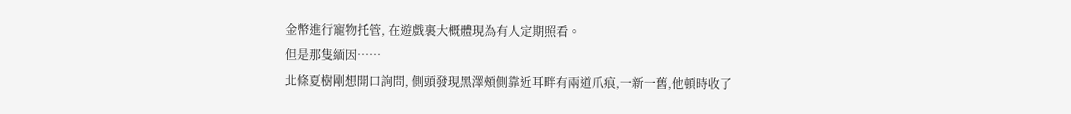金幣進行寵物托管, 在遊戲裏大概體現為有人定期照看。
但是那隻緬因……
北條夏樹剛想開口詢問, 側頭發現黑澤頰側靠近耳畔有兩道爪痕,一新一舊,他頓時收了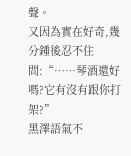聲。
又因為實在好奇,幾分鍾後忍不住問:“……琴酒還好嗎?它有沒有跟你打架?”
黑澤語氣不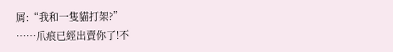屑:“我和一隻貓打架?”
……爪痕已經出賣你了!不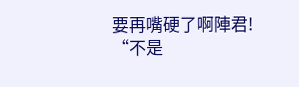要再嘴硬了啊陣君!
“不是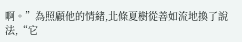啊。”為照顧他的情緒,北條夏樹從善如流地換了說法,“它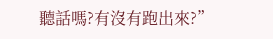聽話嗎?有沒有跑出來?”